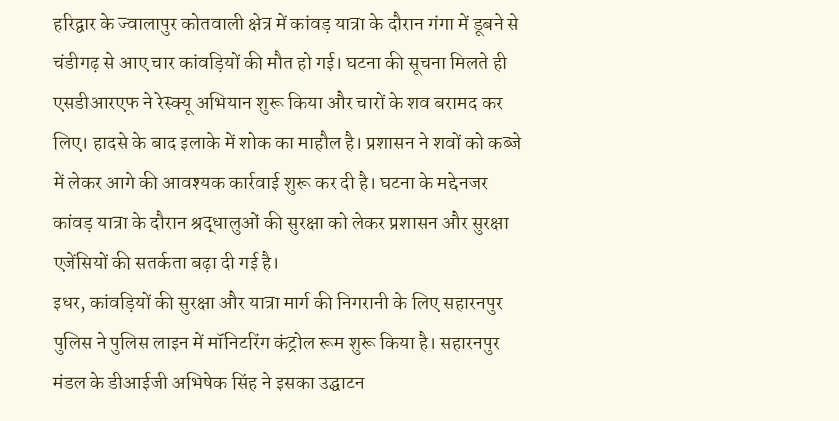हरिद्वार के ज्वालापुर कोतवाली क्षेत्र में कांवड़ यात्रा के दौरान गंगा में डूबने से चंडीगढ़ से आए चार कांवड़ियों की मौत हो गई। घटना की सूचना मिलते ही एसडीआरएफ ने रेस्क्यू अभियान शुरू किया और चारों के शव बरामद कर लिए। हादसे के बाद इलाके में शोक का माहौल है। प्रशासन ने शवों को कब्जे में लेकर आगे की आवश्यक कार्रवाई शुरू कर दी है। घटना के मद्देनजर कांवड़ यात्रा के दौरान श्रद्धालुओं की सुरक्षा को लेकर प्रशासन और सुरक्षा एजेंसियों की सतर्कता बढ़ा दी गई है।
इधर, कांवड़ियों की सुरक्षा और यात्रा मार्ग की निगरानी के लिए सहारनपुर पुलिस ने पुलिस लाइन में मॉनिटरिंग कंट्रोल रूम शुरू किया है। सहारनपुर मंडल के डीआईजी अभिषेक सिंह ने इसका उद्घाटन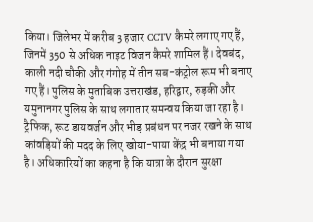किया। जिलेभर में करीब 3 हजार CCTV कैमरे लगाए गए हैं, जिनमें 350 से अधिक नाइट विजन कैमरे शामिल हैं। देवबंद, काली नदी चौकी और गंगोह में तीन सब-कंट्रोल रूम भी बनाए गए हैं। पुलिस के मुताबिक उत्तराखंड, हरिद्वार, रुड़की और यमुनानगर पुलिस के साथ लगातार समन्वय किया जा रहा है। ट्रैफिक, रूट डायवर्जन और भीड़ प्रबंधन पर नजर रखने के साथ कांवड़ियों की मदद के लिए खोया-पाया केंद्र भी बनाया गया है। अधिकारियों का कहना है कि यात्रा के दौरान सुरक्षा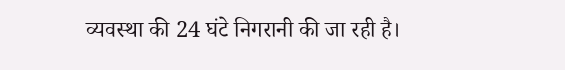व्यवस्था की 24 घंटे निगरानी की जा रही है।